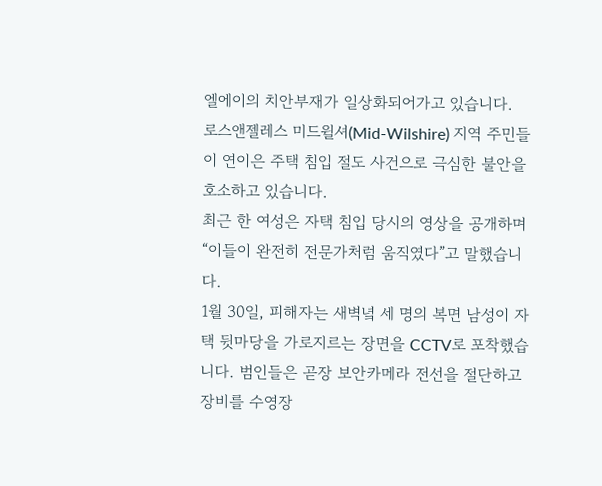엘에이의 치안부재가 일상화되어가고 있습니다.
로스앤젤레스 미드윌셔(Mid-Wilshire) 지역 주민들이 연이은 주택 침입 절도 사건으로 극심한 불안을 호소하고 있습니다.
최근 한 여성은 자택 침입 당시의 영상을 공개하며 “이들이 완전히 전문가처럼 움직였다”고 말했습니다.
1월 30일, 피해자는 새벽녘 세 명의 복면 남성이 자택 뒷마당을 가로지르는 장면을 CCTV로 포착했습니다. 범인들은 곧장 보안카메라 전선을 절단하고 장비를 수영장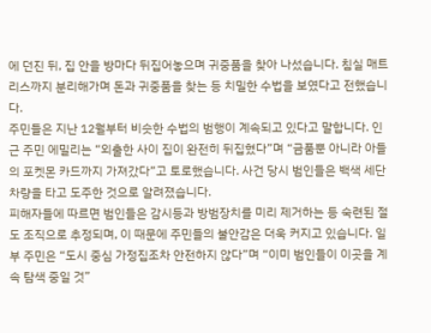에 던진 뒤, 집 안을 방마다 뒤집어놓으며 귀중품을 찾아 나섰습니다. 침실 매트리스까지 분리해가며 돈과 귀중품을 찾는 등 치밀한 수법을 보였다고 전했습니다.
주민들은 지난 12월부터 비슷한 수법의 범행이 계속되고 있다고 말합니다. 인근 주민 에밀리는 “외출한 사이 집이 완전히 뒤집혔다”며 “금품뿐 아니라 아들의 포켓몬 카드까지 가져갔다”고 토로했습니다. 사건 당시 범인들은 백색 세단 차량을 타고 도주한 것으로 알려졌습니다.
피해자들에 따르면 범인들은 감시등과 방범장치를 미리 제거하는 등 숙련된 절도 조직으로 추정되며, 이 때문에 주민들의 불안감은 더욱 커지고 있습니다. 일부 주민은 “도시 중심 가정집조차 안전하지 않다”며 “이미 범인들이 이곳을 계속 탐색 중일 것”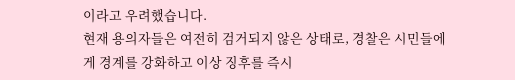이라고 우려했습니다.
현재 용의자들은 여전히 검거되지 않은 상태로, 경찰은 시민들에게 경계를 강화하고 이상 징후를 즉시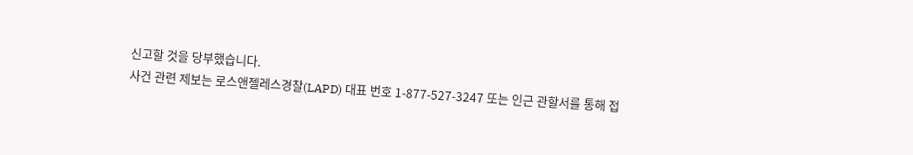신고할 것을 당부했습니다.
사건 관련 제보는 로스앤젤레스경찰(LAPD) 대표 번호 1-877-527-3247 또는 인근 관할서를 통해 접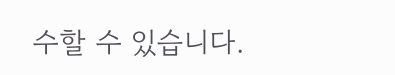수할 수 있습니다.